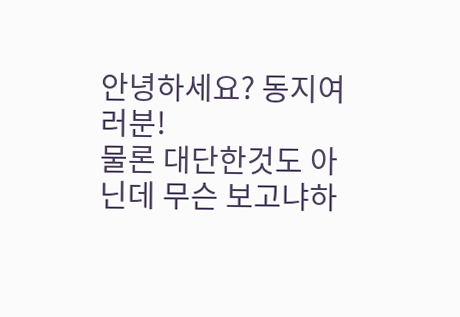안녕하세요? 동지여러분!
물론 대단한것도 아닌데 무슨 보고냐하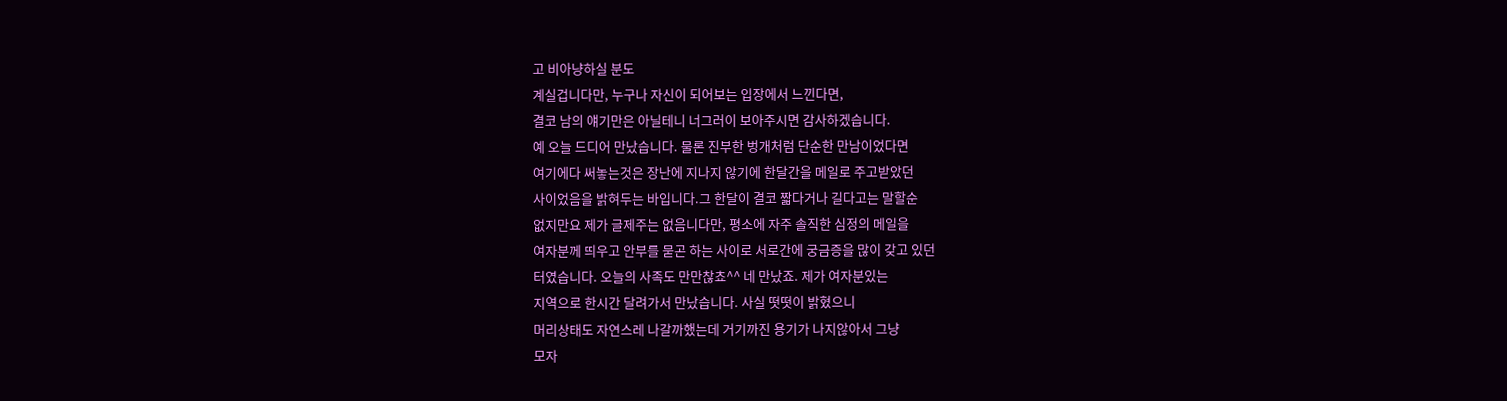고 비아냥하실 분도
계실겁니다만, 누구나 자신이 되어보는 입장에서 느낀다면,
결코 남의 얘기만은 아닐테니 너그러이 보아주시면 감사하겠습니다.
예 오늘 드디어 만났습니다. 물론 진부한 벙개처럼 단순한 만남이었다면
여기에다 써놓는것은 장난에 지나지 않기에 한달간을 메일로 주고받았던
사이었음을 밝혀두는 바입니다.그 한달이 결코 짧다거나 길다고는 말할순
없지만요 제가 글제주는 없음니다만, 평소에 자주 솔직한 심정의 메일을
여자분께 띄우고 안부를 묻곤 하는 사이로 서로간에 궁금증을 많이 갖고 있던
터였습니다. 오늘의 사족도 만만찮쵸^^ 네 만났죠. 제가 여자분있는
지역으로 한시간 달려가서 만났습니다. 사실 떳떳이 밝혔으니
머리상태도 자연스레 나갈까했는데 거기까진 용기가 나지않아서 그냥
모자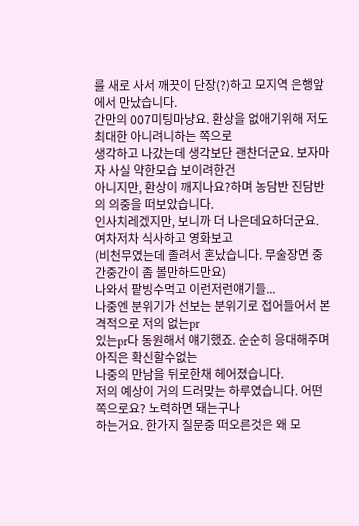를 새로 사서 깨끗이 단장(?)하고 모지역 은행앞에서 만났습니다.
간만의 007미팅마냥요. 환상을 없애기위해 저도 최대한 아니려니하는 쪽으로
생각하고 나갔는데 생각보단 괜찬더군요. 보자마자 사실 약한모습 보이려한건
아니지만, 환상이 깨지나요?하며 농담반 진담반의 의중을 떠보았습니다.
인사치레겠지만, 보니까 더 나은데요하더군요. 여차저차 식사하고 영화보고
(비천무였는데 졸려서 혼났습니다. 무술장면 중간중간이 좀 볼만하드만요)
나와서 팥빙수먹고 이런저런얘기들...
나중엔 분위기가 선보는 분위기로 접어들어서 본격적으로 저의 없는pr
있는pr다 동원해서 얘기했죠. 순순히 응대해주며 아직은 확신할수없는
나중의 만남을 뒤로한채 헤어졌습니다.
저의 예상이 거의 드러맞는 하루였습니다. 어떤쪽으로요? 노력하면 돼는구나
하는거요. 한가지 질문중 떠오른것은 왜 모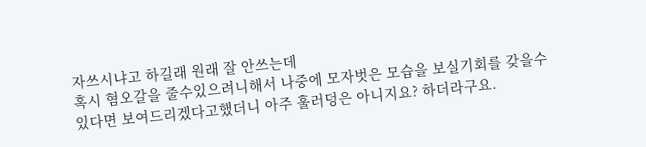자쓰시냐고 하길래 원래 잘 안쓰는데
혹시 혐오갈을 줄수있으려니해서 나중에 모자벗은 모습을 보실기회를 갖을수
있다면 보여드리겠다고했더니 아주 훌러덩은 아니지요? 하더라구요.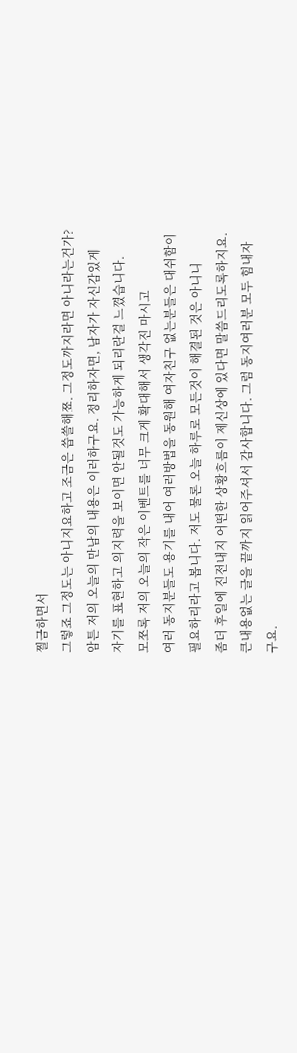찔금하면서
그렇죠 그정도는 아니지요하고 조금은 씁쓸해쬬. 그정도까지라면 아니라는건가?
암튼 저의 오늘의 만남의 내용은 이러하구요. 정리하자면, 남자가 자신감있게
자기를 표현하고 의지력을 보이면 안될것도 가능하게 되리란걸 느꼈습니다.
모쪼록 저의 오늘의 작은 이벤트를 너무 크게 확대해서 생각진 마시고
여러 동지분들도 용기를 내어 여러방법을 동원해 여자친구 없는분들은 대쉬함이
필요하리라고 봅니다. 저도 물론 오늘 하루로 모든것이 해결된 것은 아니니
좀더 후일에 진전내지 어떤한 상황흐름이 제신상에 있다면 말씀드리도록하지요.
큰내용없는 글을 끝까지 읽어주셔서 감사합니다. 그럼 동지여러분 모두 힘내자
구요.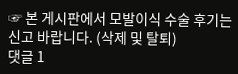☞ 본 게시판에서 모발이식 수술 후기는 신고 바랍니다. (삭제 및 탈퇴)
댓글 1